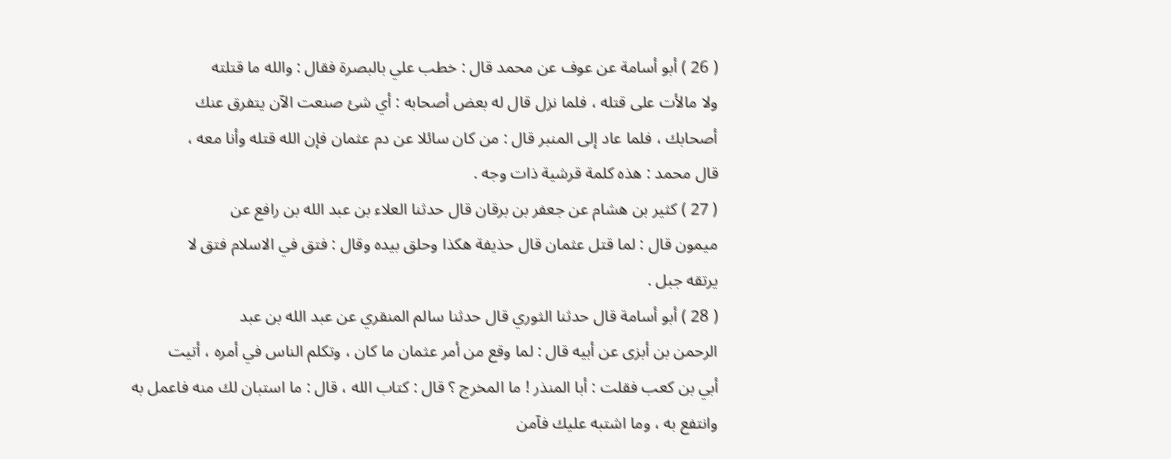( 26 ) أبو أسامة عن عوف عن محمد قال : خطب علي بالبصرة فقال : والله ما قتلته
ولا مالأت على قتله ، فلما نزل قال له بعض أصحابه : أي شئ صنعت الآن يتفرق عنك
أصحابك ، فلما عاد إلى المنبر قال : من كان سائلا عن دم عثمان فإن الله قتله وأنا معه ،
قال محمد : هذه كلمة قرشية ذات وجه .
( 27 ) كثير بن هشام عن جعفر بن برقان قال حدثنا العلاء بن عبد الله بن رافع عن
ميمون قال : لما قتل عثمان قال حذيفة هكذا وحلق بيده وقال : فتق في الاسلام فتق لا
يرتقه جبل .
( 28 ) أبو أسامة قال حدثنا الثوري قال حدثنا سالم المنقري عن عبد الله بن عبد
الرحمن بن أبزى عن أبيه قال : لما وقع من أمر عثمان ما كان ، وتكلم الناس في أمره ، أتيت
أبي بن كعب فقلت : أبا المنذر ! ما المخرج ؟ قال : كتاب الله ، قال : ما استبان لك منه فاعمل به
وانتفع به ، وما اشتبه عليك فآمن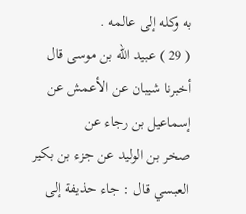به وكله إلى عالمه .
( 29 ) عبيد الله بن موسى قال أخبرنا شيبان عن الأعمش عن إسماعيل بن رجاء عن
صخر بن الوليد عن جزء بن بكير العبسي قال : جاء حذيفة إلى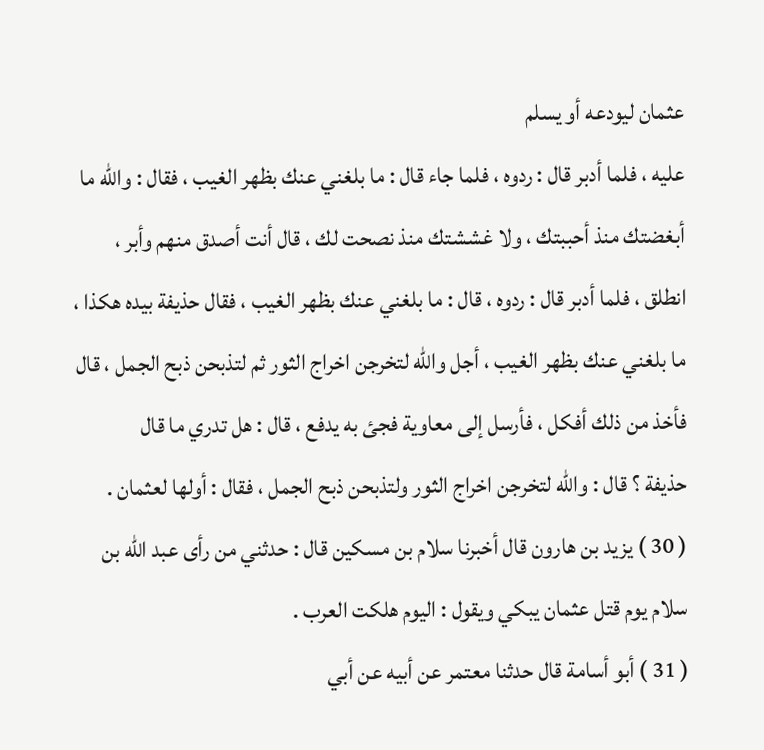عثمان ليودعه أو يسلم
عليه ، فلما أدبر قال : ردوه ، فلما جاء قال : ما بلغني عنك بظهر الغيب ، فقال : والله ما
أبغضتك منذ أحببتك ، ولا غششتك منذ نصحت لك ، قال أنت أصدق منهم وأبر ،
انطلق ، فلما أدبر قال : ردوه ، قال : ما بلغني عنك بظهر الغيب ، فقال حذيفة بيده هكذا ،
ما بلغني عنك بظهر الغيب ، أجل والله لتخرجن اخراج الثور ثم لتذبحن ذبح الجمل ، قال
فأخذ من ذلك أفكل ، فأرسل إلى معاوية فجئ به يدفع ، قال : هل تدري ما قال
حذيفة ؟ قال : والله لتخرجن اخراج الثور ولتذبحن ذبح الجمل ، فقال : أولها لعثمان .
( 30 ) يزيد بن هارون قال أخبرنا سلام بن مسكين قال : حدثني من رأى عبد الله بن
سلام يوم قتل عثمان يبكي ويقول : اليوم هلكت العرب .
( 31 ) أبو أسامة قال حدثنا معتمر عن أبيه عن أبي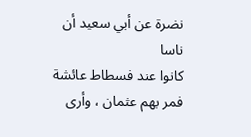نضرة عن أبي سعيد أن ناسا
كانوا عند فسطاط عائشة فمر بهم عثمان ، وأرى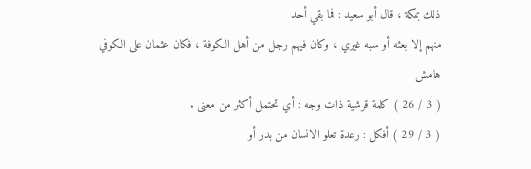ذلك بمكة ، قال أبو سعيد : فما بقي أحد
منهم إلا بعثه أو سبه غيري ، وكان فيهم رجل من أهل الكوفة ، فكان عثمان على الكوفي
هامش
( 3 / 26 ) كلمة قرشية ذات وجه : أي تحتمل أكثر من معنى .
( 3 / 29 ) أفكل : رعدة تعلو الانسان من بدر أو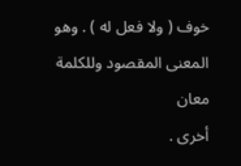خوف ( ولا فعل له ) . وهو المعنى المقصود وللكلمة معان
أخرى .